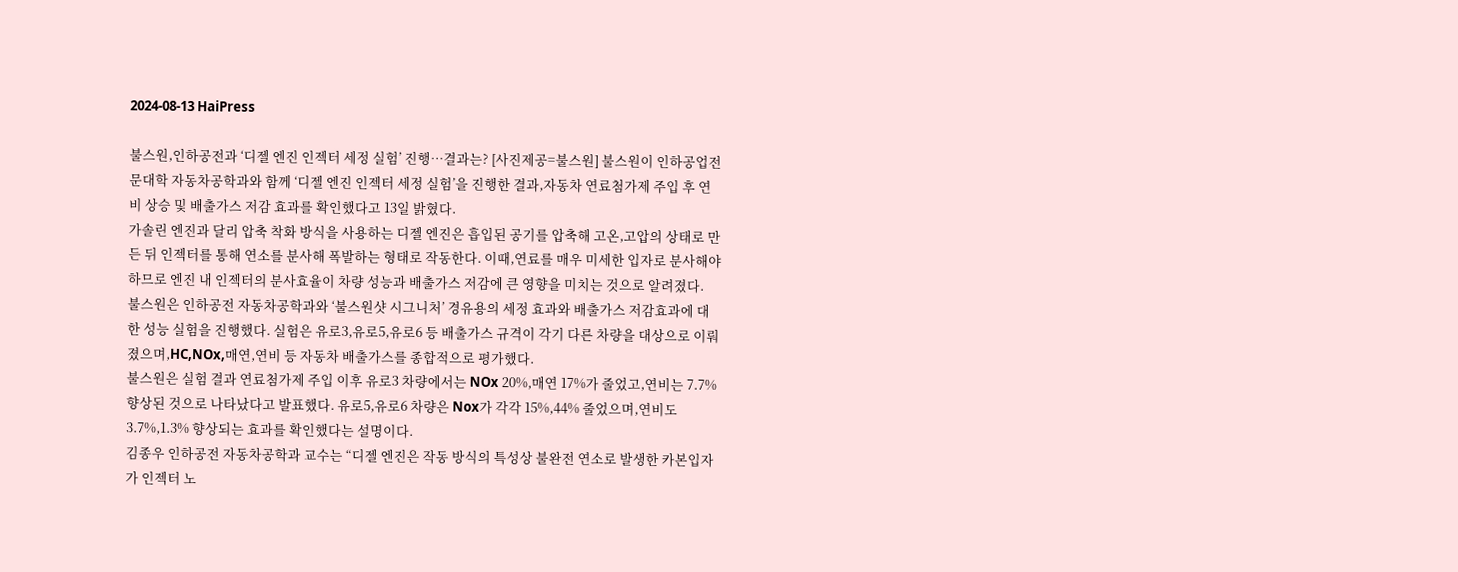2024-08-13 HaiPress

불스원,인하공전과 ‘디젤 엔진 인젝터 세정 실험’ 진행…결과는? [사진제공=불스원] 불스원이 인하공업전문대학 자동차공학과와 함께 ‘디젤 엔진 인젝터 세정 실험’을 진행한 결과,자동차 연료첨가제 주입 후 연비 상승 및 배출가스 저감 효과를 확인했다고 13일 밝혔다.
가솔린 엔진과 달리 압축 착화 방식을 사용하는 디젤 엔진은 흡입된 공기를 압축해 고온,고압의 상태로 만든 뒤 인젝터를 통해 연소를 분사해 폭발하는 형태로 작동한다. 이때,연료를 매우 미세한 입자로 분사해야 하므로 엔진 내 인젝터의 분사효율이 차량 성능과 배출가스 저감에 큰 영향을 미치는 것으로 알려졌다.
불스원은 인하공전 자동차공학과와 ‘불스원샷 시그니처’ 경유용의 세정 효과와 배출가스 저감효과에 대한 성능 실험을 진행했다. 실험은 유로3,유로5,유로6 등 배출가스 규격이 각기 다른 차량을 대상으로 이뤄졌으며,HC,NOx,매연,연비 등 자동차 배출가스를 종합적으로 평가했다.
불스원은 실험 결과 연료첨가제 주입 이후 유로3 차량에서는 NOx 20%,매연 17%가 줄었고,연비는 7.7% 향상된 것으로 나타났다고 발표했다. 유로5,유로6 차량은 Nox가 각각 15%,44% 줄었으며,연비도 3.7%,1.3% 향상되는 효과를 확인했다는 설명이다.
김종우 인하공전 자동차공학과 교수는 “디젤 엔진은 작동 방식의 특성상 불완전 연소로 발생한 카본입자가 인젝터 노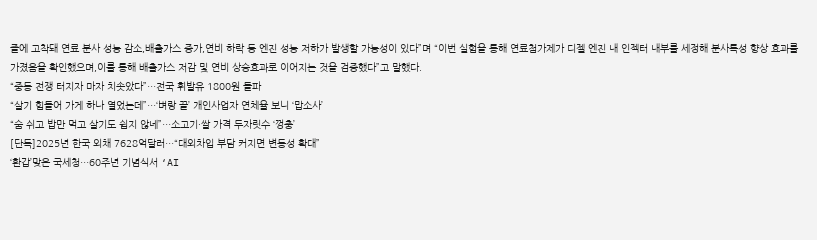즐에 고착돼 연료 분사 성능 감소,배출가스 증가,연비 하락 등 엔진 성능 저하가 발생할 가능성이 있다”며 “이번 실험을 통해 연료첨가제가 디젤 엔진 내 인젝터 내부를 세정해 분사특성 향상 효과를 가졌음을 확인했으며,이를 통해 배출가스 저감 및 연비 상승효과로 이어지는 것을 검증했다”고 말했다.
“중동 전쟁 터지자 마자 치솟았다”…전국 휘발유 1800원 돌파
“살기 힘들어 가게 하나 열었는데”…‘벼랑 끝’ 개인사업자 연체율 보니 ‘맙소사’
“숨 쉬고 밥만 먹고 살기도 쉽지 않네”…소고기·쌀 가격 두자릿수 ‘껑충’
[단독]2025년 한국 외채 7628억달러…“대외차입 부담 커지면 변동성 확대”
‘환갑’맞은 국세청…60주년 기념식서 ‘AI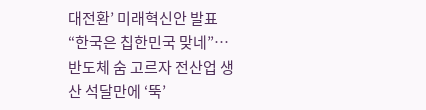대전환’ 미래혁신안 발표
“한국은 칩한민국 맞네”…반도체 숨 고르자 전산업 생산 석달만에 ‘뚝’